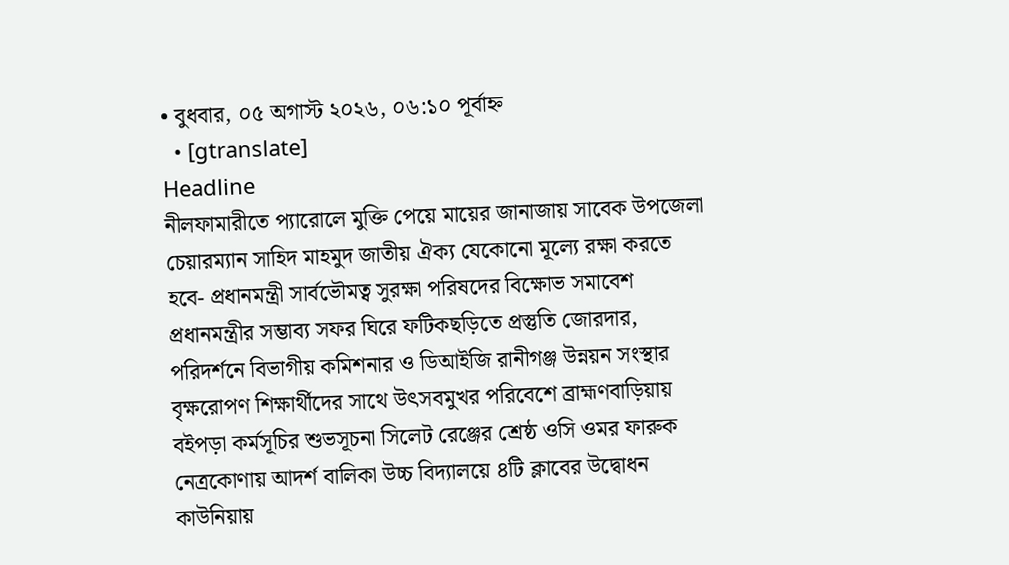• বুধবার, ০৫ অগাস্ট ২০২৬, ০৬:১০ পূর্বাহ্ন
  • [gtranslate]
Headline
নীলফামারীতে প্যারোলে মুক্তি পেয়ে মায়ের জানাজায় সাবেক উপজেলা চেয়ারম্যান সাহিদ মাহমুদ জাতীয় ঐক্য যেকোনো মূল্যে রক্ষা করতে হবে- প্রধানমন্ত্রী সার্বভৌমত্ব সুরক্ষা পরিষদের বিক্ষোভ সমাবেশ প্রধানমন্ত্রীর সম্ভাব্য সফর ঘিরে ফটিকছড়িতে প্রস্তুতি জোরদার, পরিদর্শনে বিভাগীয় কমিশনার ও ডিআইজি রানীগঞ্জ উন্নয়ন সংস্থার বৃক্ষরোপণ শিক্ষার্থীদের সাথে উৎসবমুখর পরিবেশে ব্রাহ্মণবাড়িয়ায় বইপড়া কর্মসূচির শুভসূচনা সিলেট রেঞ্জের শ্রেষ্ঠ ওসি ওমর ফারুক নেত্রকোণায় আদর্শ বালিকা উচ্চ বিদ্যালয়ে ৪টি ক্লাবের উদ্বোধন কাউনিয়ায়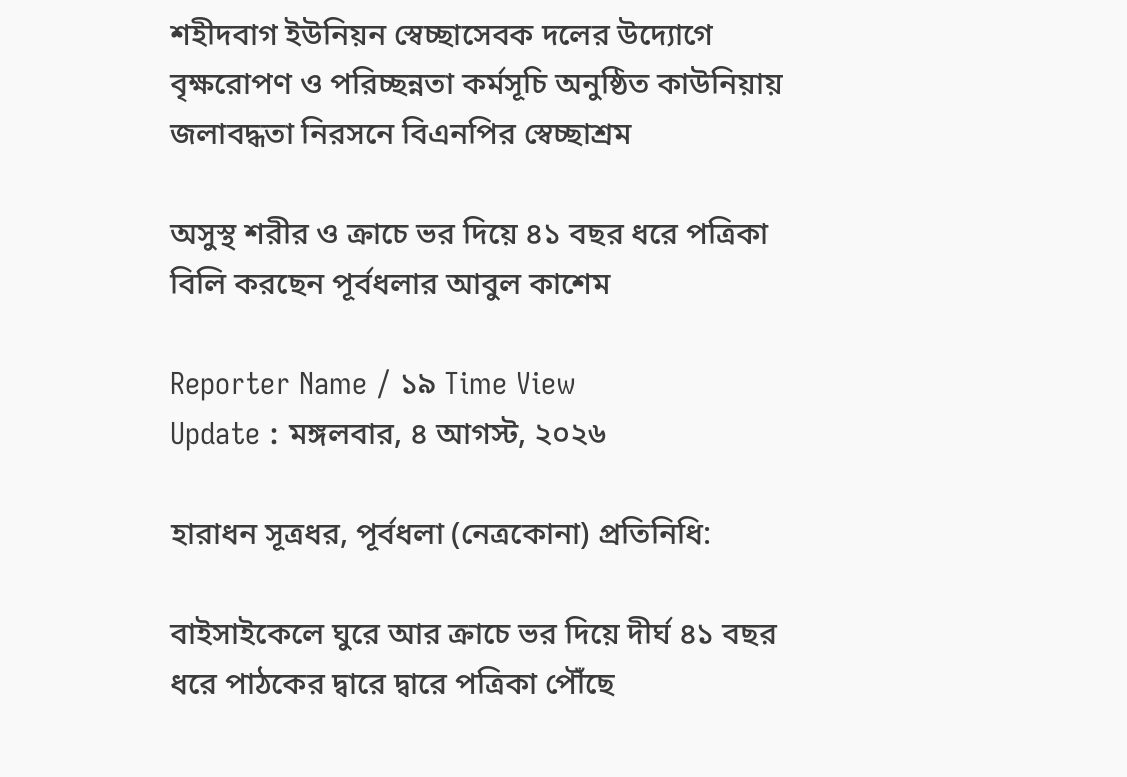শহীদবাগ ইউনিয়ন স্বেচ্ছাসেবক দলের উদ্যোগে বৃক্ষরোপণ ও পরিচ্ছন্নতা কর্মসূচি অনুষ্ঠিত কাউনিয়ায় জলাবদ্ধতা নিরসনে বিএনপির স্বেচ্ছাশ্রম

অসুস্থ শরীর ও ক্রাচে ভর দিয়ে ৪১ বছর ধরে পত্রিকা বিলি করছেন পূর্বধলার আবুল কাশেম

Reporter Name / ১৯ Time View
Update : মঙ্গলবার, ৪ আগস্ট, ২০২৬

হারাধন সূত্রধর, পূর্বধলা (নেত্রকোনা) প্রতিনিধি:

বাইসাইকেলে ঘুরে আর ক্রাচে ভর দিয়ে দীর্ঘ ৪১ বছর ধরে পাঠকের দ্বারে দ্বারে পত্রিকা পৌঁছে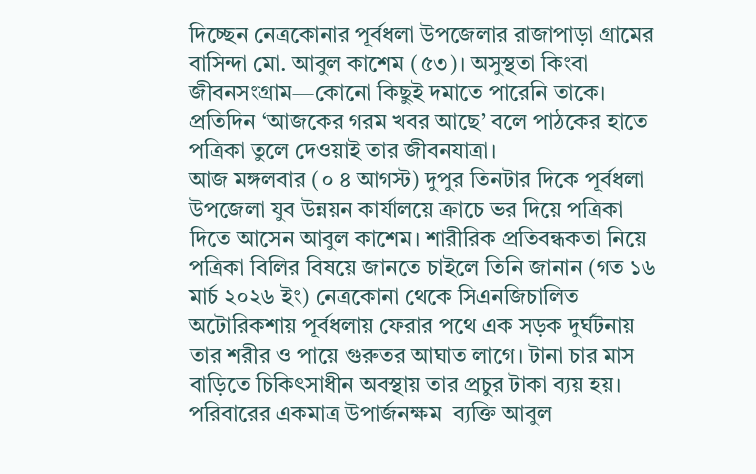দিচ্ছেন নেত্রকোনার পূর্বধলা উপজেলার রাজাপাড়া গ্রামের বাসিন্দা মো. আবুল কাশেম (৫৩)। অসুস্থতা কিংবা জীবনসংগ্রাম—কোনো কিছুই দমাতে পারেনি তাকে। প্রতিদিন ‘আজকের গরম খবর আছে’ বলে পাঠকের হাতে পত্রিকা তুলে দেওয়াই তার জীবনযাত্রা।
আজ মঙ্গলবার (০ ৪ আগস্ট) দুপুর তিনটার দিকে পূর্বধলা উপজেলা যুব উন্নয়ন কার্যালয়ে ক্রাচে ভর দিয়ে পত্রিকা দিতে আসেন আবুল কাশেম। শারীরিক প্রতিবন্ধকতা নিয়ে পত্রিকা বিলির বিষয়ে জানতে চাইলে তিনি জানান (গত ১৬ মার্চ ২০২৬ ইং) নেত্রকোনা থেকে সিএনজিচালিত অটোরিকশায় পূর্বধলায় ফেরার পথে এক সড়ক দুর্ঘটনায় তার শরীর ও পায়ে গুরুতর আঘাত লাগে। টানা চার মাস বাড়িতে চিকিৎসাধীন অবস্থায় তার প্রচুর টাকা ব্যয় হয়।
পরিবারের একমাত্র উপার্জনক্ষম  ব্যক্তি আবুল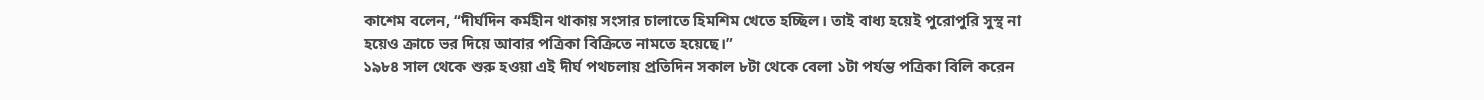কাশেম বলেন, “দীর্ঘদিন কর্মহীন থাকায় সংসার চালাতে হিমশিম খেতে হচ্ছিল। তাই বাধ্য হয়েই পুরোপুরি সুস্থ না হয়েও ক্রাচে ভর দিয়ে আবার পত্রিকা বিক্রিতে নামতে হয়েছে।”
১৯৮৪ সাল থেকে শুরু হওয়া এই দীর্ঘ পথচলায় প্রতিদিন সকাল ৮টা থেকে বেলা ১টা পর্যন্ত পত্রিকা বিলি করেন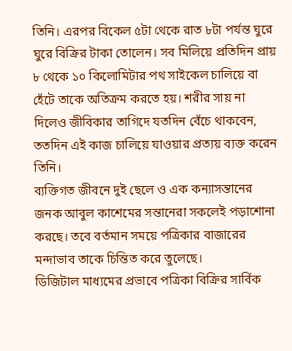তিনি। এরপর বিকেল ৫টা থেকে রাত ৮টা পর্যন্ত ঘুরে ঘুরে বিক্রির টাকা তোলেন। সব মিলিয়ে প্রতিদিন প্রায় ৮ থেকে ১০ কিলোমিটার পথ সাইকেল চালিয়ে বা হেঁটে তাকে অতিক্রম করতে হয়। শরীর সায় না দিলেও জীবিকার তাগিদে যতদিন বেঁচে থাকবেন, ততদিন এই কাজ চালিয়ে যাওয়ার প্রত্যয় ব্যক্ত করেন তিনি।
ব্যক্তিগত জীবনে দুই ছেলে ও এক কন্যাসন্তানের জনক আবুল কাশেমের সন্তানেরা সকলেই পড়াশোনা করছে। তবে বর্তমান সময়ে পত্রিকার বাজারের মন্দাভাব তাকে চিন্তিত করে তুলেছে।
ডিজিটাল মাধ্যমের প্রভাবে পত্রিকা বিক্রির সার্বিক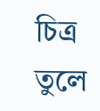চিত্র তুলে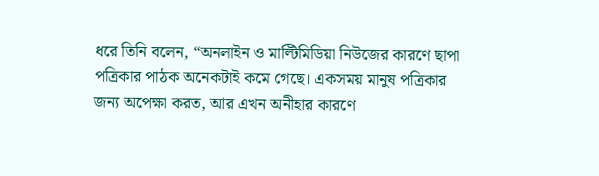ধরে তিনি বলেন, “অনলাইন ও মাল্টিমিডিয়া নিউজের কারণে ছাপা পত্রিকার পাঠক অনেকটাই কমে গেছে। একসময় মানুষ পত্রিকার জন্য অপেক্ষা করত, আর এখন অনীহার কারণে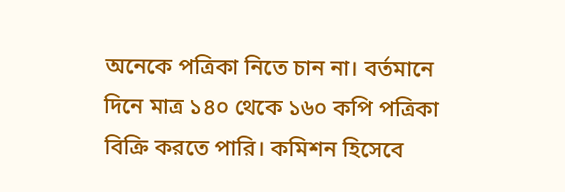অনেকে পত্রিকা নিতে চান না। বর্তমানে দিনে মাত্র ১৪০ থেকে ১৬০ কপি পত্রিকা বিক্রি করতে পারি। কমিশন হিসেবে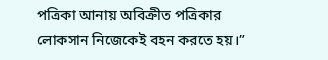পত্রিকা আনায় অবিক্রীত পত্রিকার লোকসান নিজেকেই বহন করতে হয়।”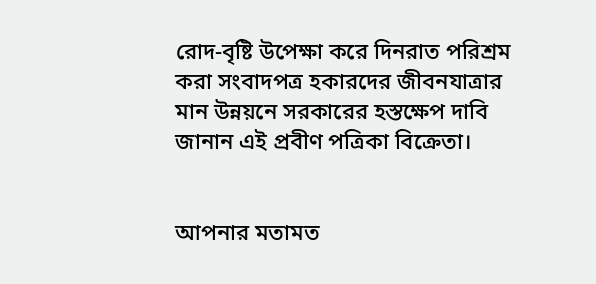রোদ-বৃষ্টি উপেক্ষা করে দিনরাত পরিশ্রম করা সংবাদপত্র হকারদের জীবনযাত্রার মান উন্নয়নে সরকারের হস্তক্ষেপ দাবি জানান এই প্রবীণ পত্রিকা বিক্রেতা।


আপনার মতামত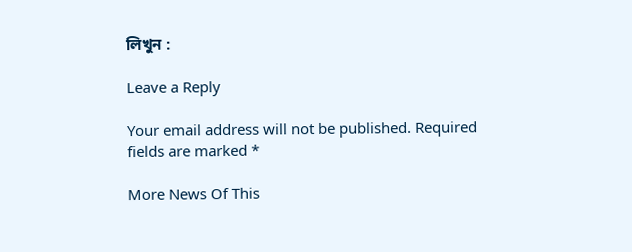লিখুন :

Leave a Reply

Your email address will not be published. Required fields are marked *

More News Of This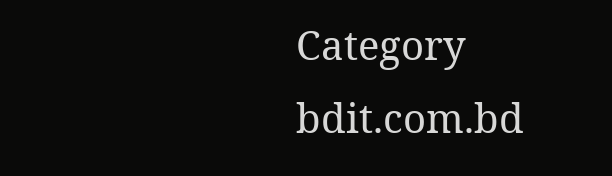Category
bdit.com.bd